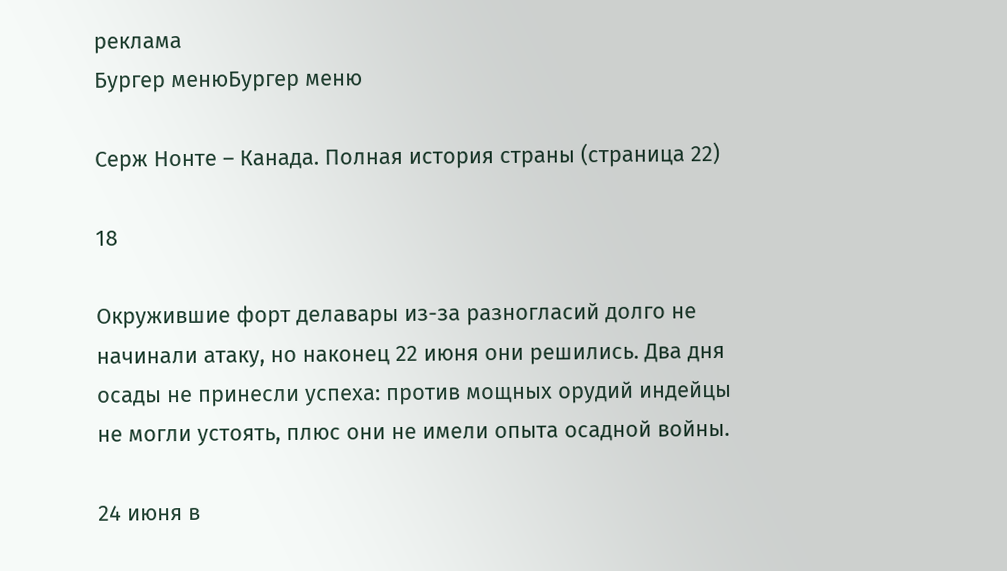реклама
Бургер менюБургер меню

Серж Нонте – Канада. Полная история страны (страница 22)

18

Окружившие форт делавары из-за разногласий долго не начинали атаку, но наконец 22 июня они решились. Два дня осады не принесли успеха: против мощных орудий индейцы не могли устоять, плюс они не имели опыта осадной войны.

24 июня в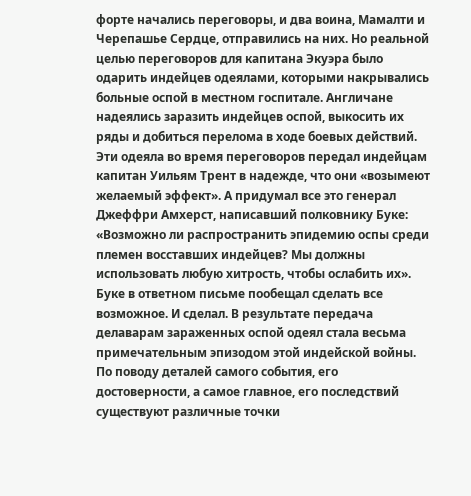форте начались переговоры, и два воина, Мамалти и Черепашье Сердце, отправились на них. Но реальной целью переговоров для капитана Экуэра было одарить индейцев одеялами, которыми накрывались больные оспой в местном госпитале. Англичане надеялись заразить индейцев оспой, выкосить их ряды и добиться перелома в ходе боевых действий. Эти одеяла во время переговоров передал индейцам капитан Уильям Трент в надежде, что они «возымеют желаемый эффект». А придумал все это генерал Джеффри Амхерст, написавший полковнику Буке: «Возможно ли распространить эпидемию оспы среди племен восставших индейцев? Мы должны использовать любую хитрость, чтобы ослабить их». Буке в ответном письме пообещал сделать все возможное. И сделал. В результате передача делаварам зараженных оспой одеял стала весьма примечательным эпизодом этой индейской войны. По поводу деталей самого события, его достоверности, а самое главное, его последствий существуют различные точки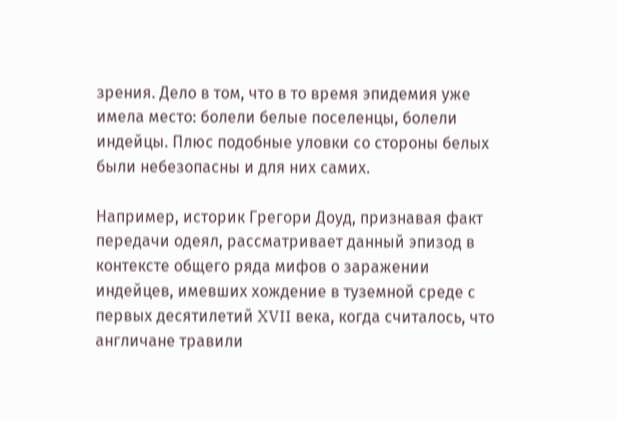зрения. Дело в том, что в то время эпидемия уже имела место: болели белые поселенцы, болели индейцы. Плюс подобные уловки со стороны белых были небезопасны и для них самих.

Например, историк Грегори Доуд, признавая факт передачи одеял, рассматривает данный эпизод в контексте общего ряда мифов о заражении индейцев, имевших хождение в туземной среде с первых десятилетий XVII века, когда считалось, что англичане травили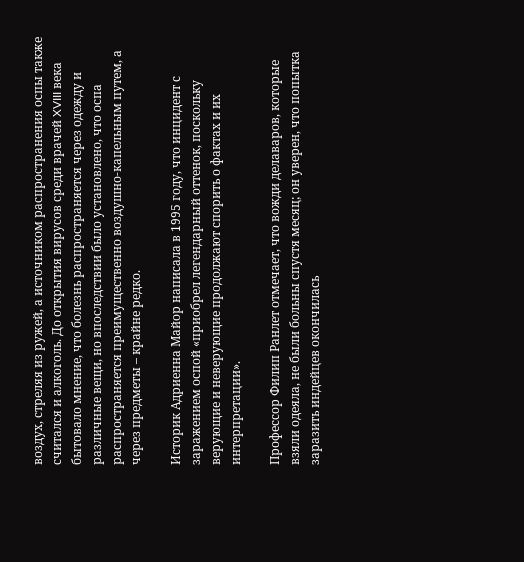воздух, стреляя из ружей, а источником распространения оспы также считался и алкоголь. До открытия вирусов среди врачей XVIII века бытовало мнение, что болезнь распространяется через одежду и различные вещи, но впоследствии было установлено, что оспа распространяется преимущественно воздушно-капельным путем, а через предметы – крайне редко.

Историк Адриенна Майор написала в 1995 году, что инцидент с заражением оспой «приобрел легендарный оттенок, поскольку верующие и неверующие продолжают спорить о фактах и их интерпретации».

Профессор Филип Ранлет отмечает, что вожди делаваров, которые взяли одеяла, не были больны спустя месяц; он уверен, что попытка заразить индейцев окончилась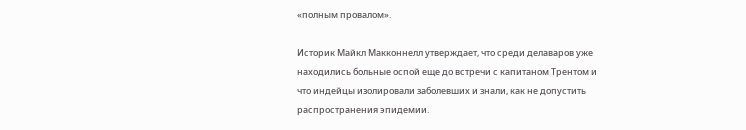«полным провалом».

Историк Майкл Макконнелл утверждает, что среди делаваров уже находились больные оспой еще до встречи с капитаном Трентом и что индейцы изолировали заболевших и знали, как не допустить распространения эпидемии.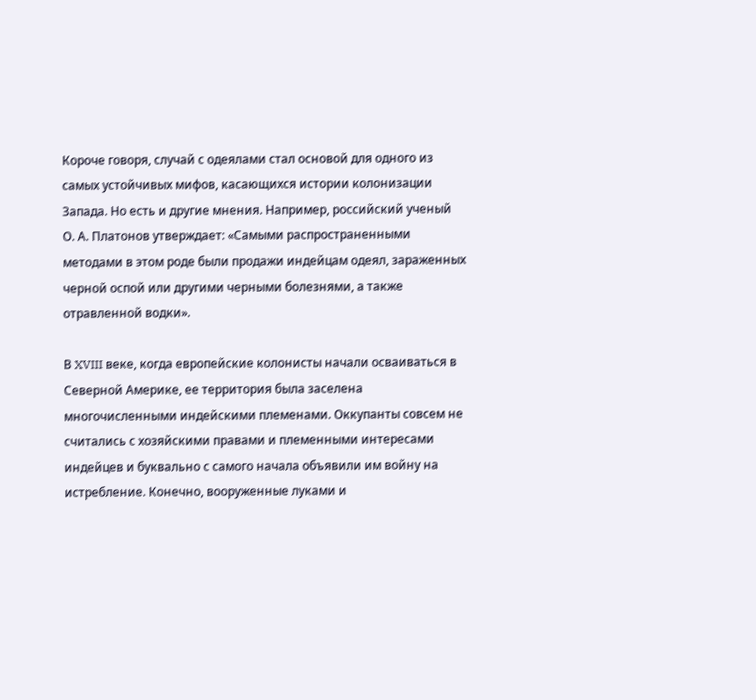Короче говоря, случай с одеялами стал основой для одного из самых устойчивых мифов, касающихся истории колонизации Запада. Но есть и другие мнения. Например, российский ученый О. А. Платонов утверждает: «Самыми распространенными методами в этом роде были продажи индейцам одеял, зараженных черной оспой или другими черными болезнями, а также отравленной водки».

В XVIII веке, когда европейские колонисты начали осваиваться в Северной Америке, ее территория была заселена многочисленными индейскими племенами. Оккупанты совсем не считались с хозяйскими правами и племенными интересами индейцев и буквально с самого начала объявили им войну на истребление. Конечно, вооруженные луками и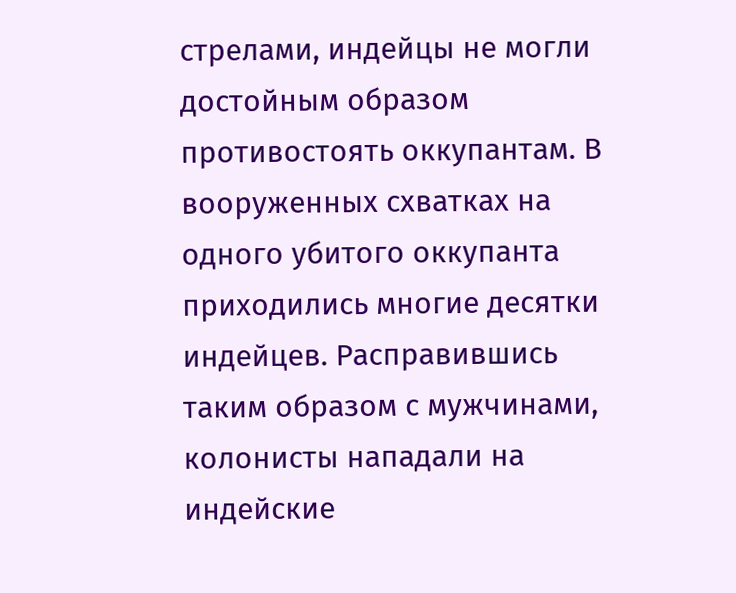стрелами, индейцы не могли достойным образом противостоять оккупантам. В вооруженных схватках на одного убитого оккупанта приходились многие десятки индейцев. Расправившись таким образом с мужчинами, колонисты нападали на индейские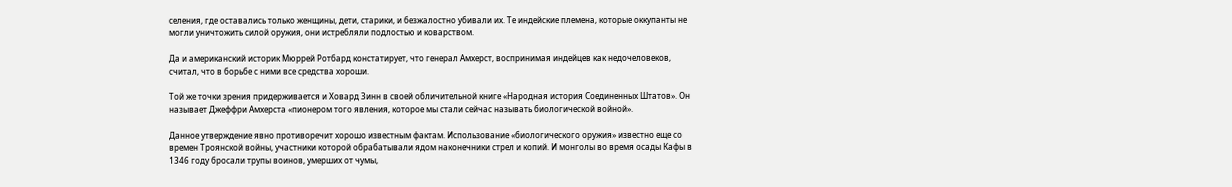селения, где оставались только женщины, дети, старики, и безжалостно убивали их. Те индейские племена, которые оккупанты не могли уничтожить силой оружия, они истребляли подлостью и коварством.

Да и американский историк Мюррей Ротбард констатирует, что генерал Амхерст, воспринимая индейцев как недочеловеков, считал, что в борьбе с ними все средства хороши.

Той же точки зрения придерживается и Ховард Зинн в своей обличительной книге «Народная история Соединенных Штатов». Он называет Джеффри Амхерста «пионером того явления, которое мы стали сейчас называть биологической войной».

Данное утверждение явно противоречит хорошо известным фактам. Использование «биологического оружия» известно еще со времен Троянской войны, участники которой обрабатывали ядом наконечники стрел и копий. И монголы во время осады Кафы в 1346 году бросали трупы воинов, умерших от чумы,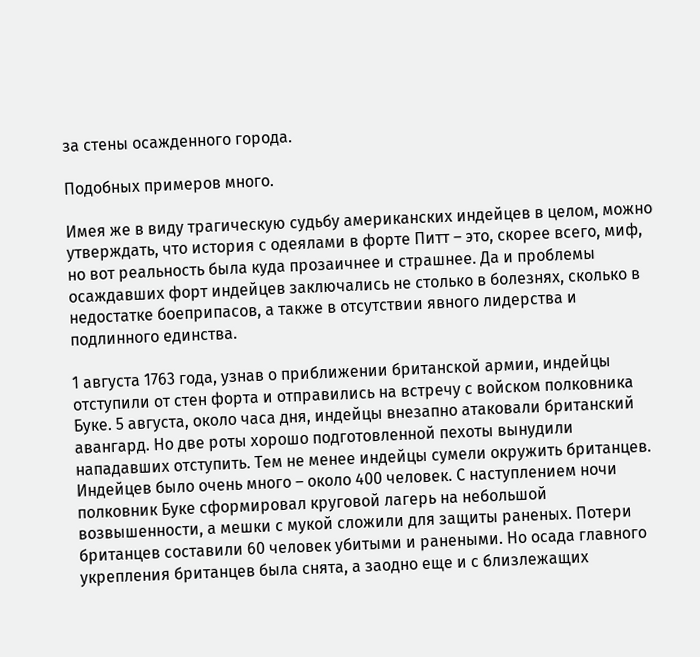за стены осажденного города.

Подобных примеров много.

Имея же в виду трагическую судьбу американских индейцев в целом, можно утверждать, что история с одеялами в форте Питт – это, скорее всего, миф, но вот реальность была куда прозаичнее и страшнее. Да и проблемы осаждавших форт индейцев заключались не столько в болезнях, сколько в недостатке боеприпасов, а также в отсутствии явного лидерства и подлинного единства.

1 августа 1763 года, узнав о приближении британской армии, индейцы отступили от стен форта и отправились на встречу с войском полковника Буке. 5 августа, около часа дня, индейцы внезапно атаковали британский авангард. Но две роты хорошо подготовленной пехоты вынудили нападавших отступить. Тем не менее индейцы сумели окружить британцев. Индейцев было очень много – около 400 человек. С наступлением ночи полковник Буке сформировал круговой лагерь на небольшой возвышенности, а мешки с мукой сложили для защиты раненых. Потери британцев составили 60 человек убитыми и ранеными. Но осада главного укрепления британцев была снята, а заодно еще и с близлежащих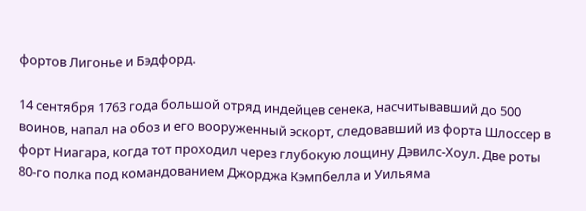фортов Лигонье и Бэдфорд.

14 сентября 1763 года большой отряд индейцев сенека, насчитывавший до 500 воинов, напал на обоз и его вооруженный эскорт, следовавший из форта Шлоссер в форт Ниагара, когда тот проходил через глубокую лощину Дэвилс-Хоул. Две роты 80-го полка под командованием Джорджа Кэмпбелла и Уильяма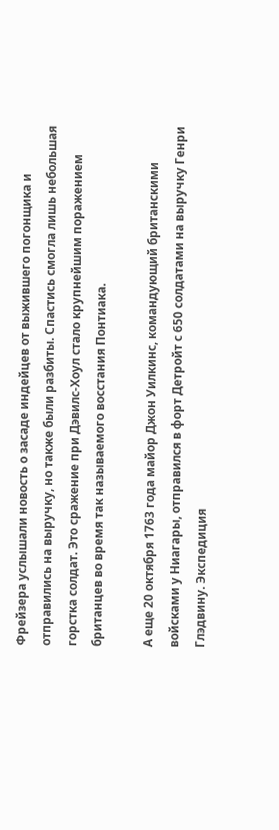Фрейзера услышали новость о засаде индейцев от выжившего погонщика и отправились на выручку, но также были разбиты. Спастись смогла лишь небольшая горстка солдат. Это сражение при Дэвилс-Хоул стало крупнейшим поражением британцев во время так называемого восстания Понтиака.

А еще 20 октября 1763 года майор Джон Уилкинс, командующий британскими войсками у Ниагары, отправился в форт Детройт с 650 солдатами на выручку Генри Глэдвину. Экспедиция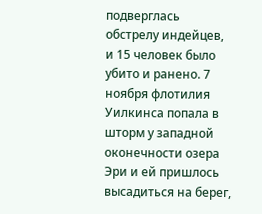подверглась обстрелу индейцев, и 15 человек было убито и ранено. 7 ноября флотилия Уилкинса попала в шторм у западной оконечности озера Эри и ей пришлось высадиться на берег,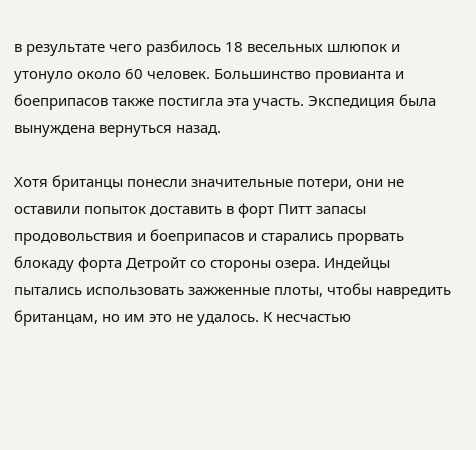в результате чего разбилось 18 весельных шлюпок и утонуло около 60 человек. Большинство провианта и боеприпасов также постигла эта участь. Экспедиция была вынуждена вернуться назад.

Хотя британцы понесли значительные потери, они не оставили попыток доставить в форт Питт запасы продовольствия и боеприпасов и старались прорвать блокаду форта Детройт со стороны озера. Индейцы пытались использовать зажженные плоты, чтобы навредить британцам, но им это не удалось. К несчастью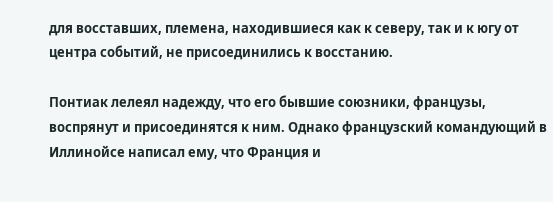для восставших, племена, находившиеся как к северу, так и к югу от центра событий, не присоединились к восстанию.

Понтиак лелеял надежду, что его бывшие союзники, французы, воспрянут и присоединятся к ним. Однако французский командующий в Иллинойсе написал ему, что Франция и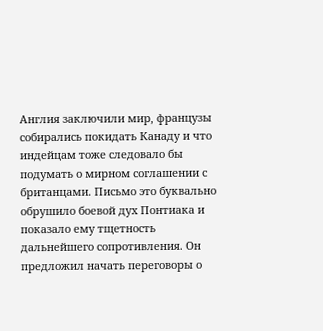Англия заключили мир, французы собирались покидать Канаду и что индейцам тоже следовало бы подумать о мирном соглашении с британцами. Письмо это буквально обрушило боевой дух Понтиака и показало ему тщетность дальнейшего сопротивления. Он предложил начать переговоры о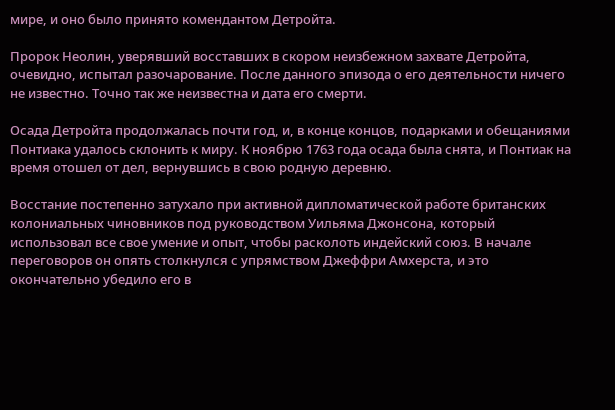мире, и оно было принято комендантом Детройта.

Пророк Неолин, уверявший восставших в скором неизбежном захвате Детройта, очевидно, испытал разочарование. После данного эпизода о его деятельности ничего не известно. Точно так же неизвестна и дата его смерти.

Осада Детройта продолжалась почти год, и, в конце концов, подарками и обещаниями Понтиака удалось склонить к миру. К ноябрю 1763 года осада была снята, и Понтиак на время отошел от дел, вернувшись в свою родную деревню.

Восстание постепенно затухало при активной дипломатической работе британских колониальных чиновников под руководством Уильяма Джонсона, который использовал все свое умение и опыт, чтобы расколоть индейский союз. В начале переговоров он опять столкнулся с упрямством Джеффри Амхерста, и это окончательно убедило его в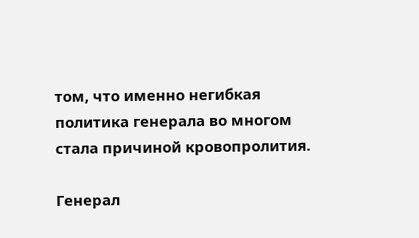том, что именно негибкая политика генерала во многом стала причиной кровопролития.

Генерал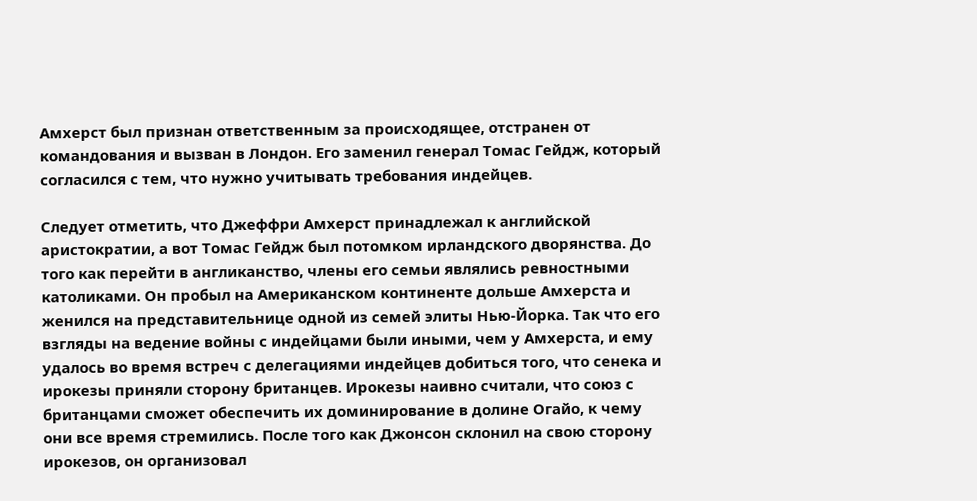Амхерст был признан ответственным за происходящее, отстранен от командования и вызван в Лондон. Его заменил генерал Томас Гейдж, который согласился с тем, что нужно учитывать требования индейцев.

Следует отметить, что Джеффри Амхерст принадлежал к английской аристократии, а вот Томас Гейдж был потомком ирландского дворянства. До того как перейти в англиканство, члены его семьи являлись ревностными католиками. Он пробыл на Американском континенте дольше Амхерста и женился на представительнице одной из семей элиты Нью-Йорка. Так что его взгляды на ведение войны с индейцами были иными, чем у Амхерста, и ему удалось во время встреч с делегациями индейцев добиться того, что сенека и ирокезы приняли сторону британцев. Ирокезы наивно считали, что союз с британцами сможет обеспечить их доминирование в долине Огайо, к чему они все время стремились. После того как Джонсон склонил на свою сторону ирокезов, он организовал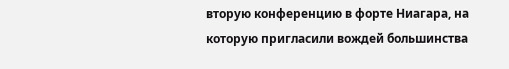вторую конференцию в форте Ниагара, на которую пригласили вождей большинства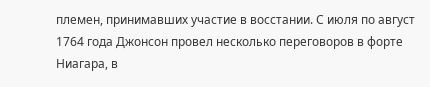племен, принимавших участие в восстании. С июля по август 1764 года Джонсон провел несколько переговоров в форте Ниагара, в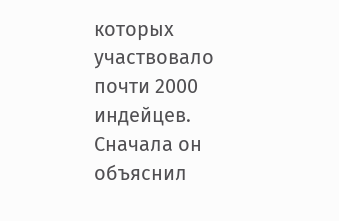которых участвовало почти 2000 индейцев. Сначала он объяснил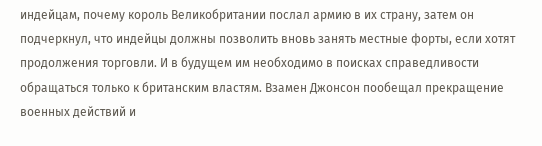индейцам, почему король Великобритании послал армию в их страну, затем он подчеркнул, что индейцы должны позволить вновь занять местные форты, если хотят продолжения торговли. И в будущем им необходимо в поисках справедливости обращаться только к британским властям. Взамен Джонсон пообещал прекращение военных действий и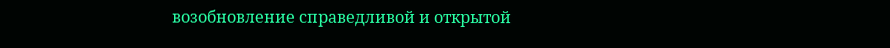возобновление справедливой и открытой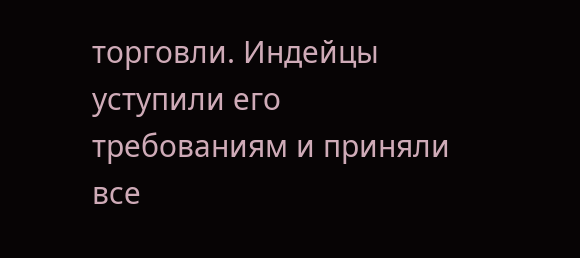торговли. Индейцы уступили его требованиям и приняли все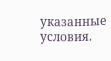указанные условия.